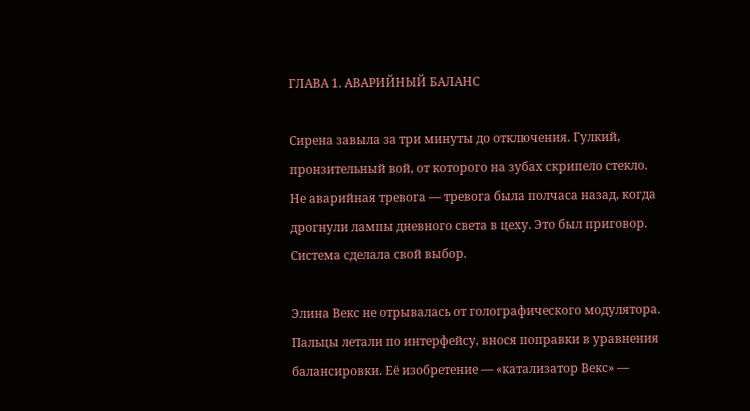ГЛАВА 1. АВАРИЙНЫЙ БАЛАНС

Сирена завыла за три минуты до отключения. Гулкий, пронзительный вой, от которого на зубах скрипело стекло. Не аварийная тревога — тревога была полчаса назад, когда дрогнули лампы дневного света в цеху. Это был приговор. Система сделала свой выбор.

Элина Векс не отрывалась от голографического модулятора. Пальцы летали по интерфейсу, внося поправки в уравнения балансировки. Её изобретение — «катализатор Векс» —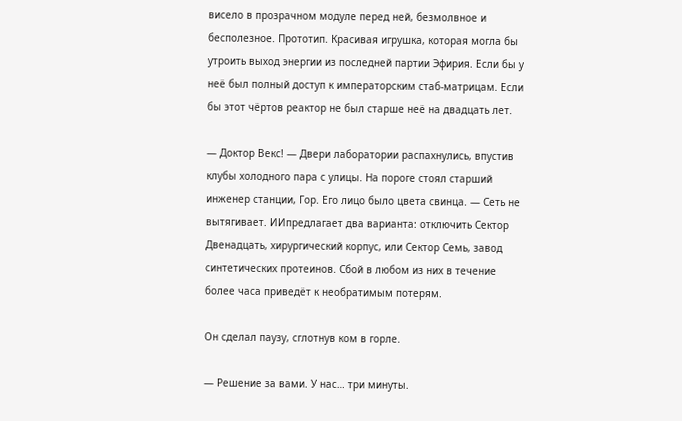висело в прозрачном модуле перед ней, безмолвное и бесполезное. Прототип. Красивая игрушка, которая могла бы утроить выход энергии из последней партии Эфирия. Если бы у неё был полный доступ к императорским стаб-матрицам. Если бы этот чёртов реактор не был старше неё на двадцать лет.

— Доктор Векс! — Двери лаборатории распахнулись, впустив клубы холодного пара с улицы. На пороге стоял старший инженер станции, Гор. Его лицо было цвета свинца. — Сеть не вытягивает. ИИпредлагает два варианта: отключить Сектор Двенадцать, хирургический корпус, или Сектор Семь, завод синтетических протеинов. Сбой в любом из них в течение более часа приведёт к необратимым потерям.

Он сделал паузу, сглотнув ком в горле.

— Решение за вами. У нас… три минуты.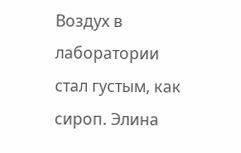Воздух в лаборатории стал густым, как сироп. Элина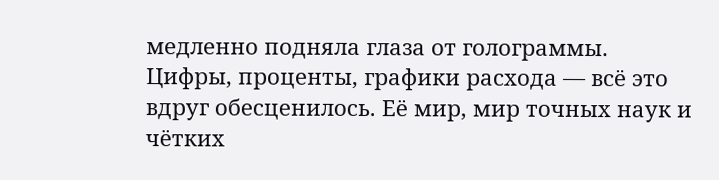медленно подняла глаза от голограммы. Цифры, проценты, графики расхода — всё это вдруг обесценилось. Её мир, мир точных наук и чётких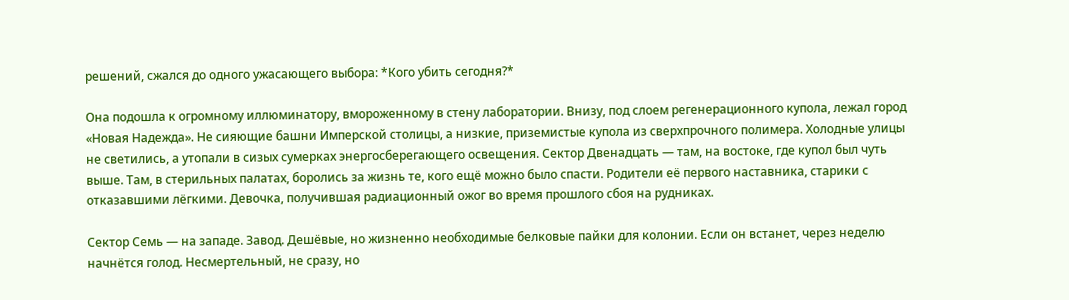решений, сжался до одного ужасающего выбора: *Кого убить сегодня?*

Она подошла к огромному иллюминатору, вмороженному в стену лаборатории. Внизу, под слоем регенерационного купола, лежал город «Новая Надежда». Не сияющие башни Имперской столицы, а низкие, приземистые купола из сверхпрочного полимера. Холодные улицы не светились, а утопали в сизых сумерках энергосберегающего освещения. Сектор Двенадцать — там, на востоке, где купол был чуть выше. Там, в стерильных палатах, боролись за жизнь те, кого ещё можно было спасти. Родители её первого наставника, старики с отказавшими лёгкими. Девочка, получившая радиационный ожог во время прошлого сбоя на рудниках.

Сектор Семь — на западе. Завод. Дешёвые, но жизненно необходимые белковые пайки для колонии. Если он встанет, через неделю начнётся голод. Несмертельный, не сразу, но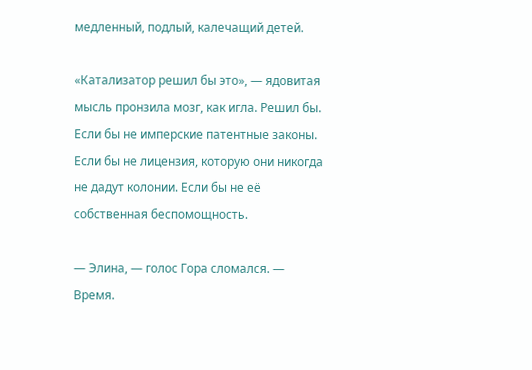медленный, подлый, калечащий детей.

«Катализатор решил бы это», — ядовитая мысль пронзила мозг, как игла. Решил бы. Если бы не имперские патентные законы. Если бы не лицензия, которую они никогда не дадут колонии. Если бы не её собственная беспомощность.

— Элина, — голос Гора сломался. — Время.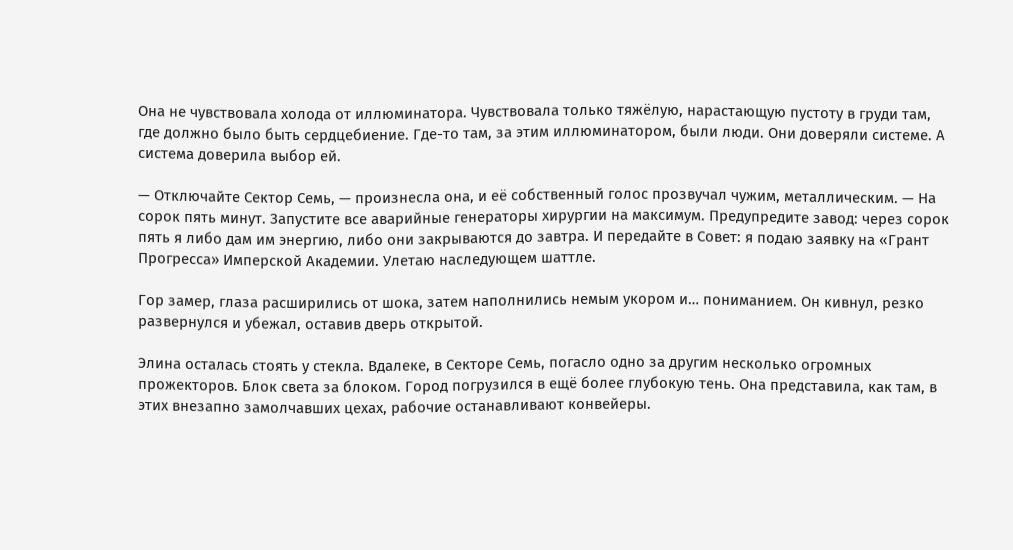Она не чувствовала холода от иллюминатора. Чувствовала только тяжёлую, нарастающую пустоту в груди там, где должно было быть сердцебиение. Где-то там, за этим иллюминатором, были люди. Они доверяли системе. А система доверила выбор ей.

— Отключайте Сектор Семь, — произнесла она, и её собственный голос прозвучал чужим, металлическим. — На сорок пять минут. Запустите все аварийные генераторы хирургии на максимум. Предупредите завод: через сорок пять я либо дам им энергию, либо они закрываются до завтра. И передайте в Совет: я подаю заявку на «Грант Прогресса» Имперской Академии. Улетаю наследующем шаттле.

Гор замер, глаза расширились от шока, затем наполнились немым укором и… пониманием. Он кивнул, резко развернулся и убежал, оставив дверь открытой.

Элина осталась стоять у стекла. Вдалеке, в Секторе Семь, погасло одно за другим несколько огромных прожекторов. Блок света за блоком. Город погрузился в ещё более глубокую тень. Она представила, как там, в этих внезапно замолчавших цехах, рабочие останавливают конвейеры.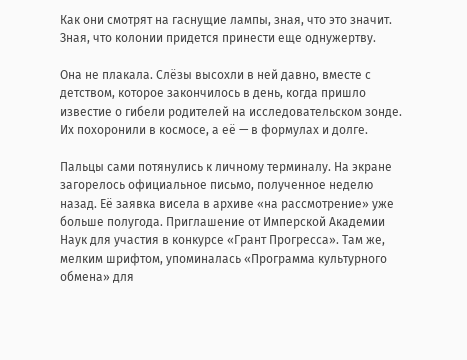Как они смотрят на гаснущие лампы, зная, что это значит. Зная, что колонии придется принести еще однужертву.

Она не плакала. Слёзы высохли в ней давно, вместе с детством, которое закончилось в день, когда пришло известие о гибели родителей на исследовательском зонде. Их похоронили в космосе, а её — в формулах и долге.

Пальцы сами потянулись к личному терминалу. На экране загорелось официальное письмо, полученное неделю назад. Её заявка висела в архиве «на рассмотрение» уже больше полугода. Приглашение от Имперской Академии Наук для участия в конкурсе «Грант Прогресса». Там же, мелким шрифтом, упоминалась «Программа культурного обмена» для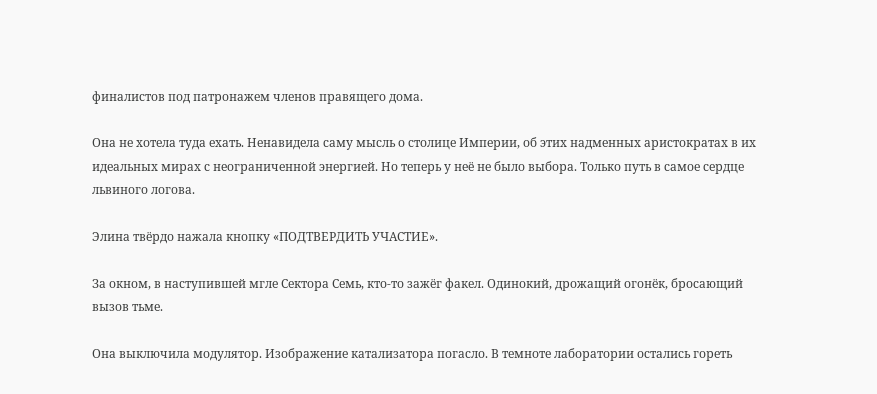финалистов под патронажем членов правящего дома.

Она не хотела туда ехать. Ненавидела саму мысль о столице Империи, об этих надменных аристократах в их идеальных мирах с неограниченной энергией. Но теперь у неё не было выбора. Только путь в самое сердце львиного логова.

Элина твёрдо нажала кнопку «ПОДТВЕРДИТЬ УЧАСТИЕ».

За окном, в наступившей мгле Сектора Семь, кто-то зажёг факел. Одинокий, дрожащий огонёк, бросающий вызов тьме.

Она выключила модулятор. Изображение катализатора погасло. В темноте лаборатории остались гореть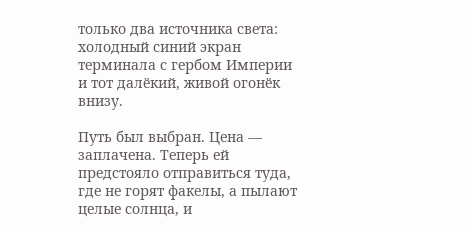только два источника света: холодный синий экран терминала с гербом Империи и тот далёкий, живой огонёк внизу.

Путь был выбран. Цена — заплачена. Теперь ей предстояло отправиться туда, где не горят факелы, а пылают целые солнца, и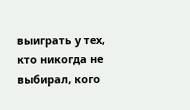выиграть у тех, кто никогда не выбирал, кого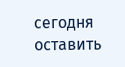сегодня оставить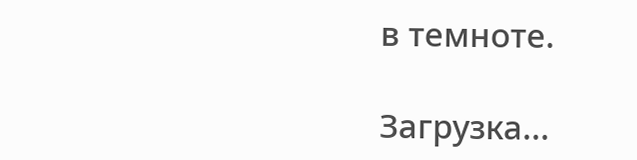в темноте.

Загрузка...